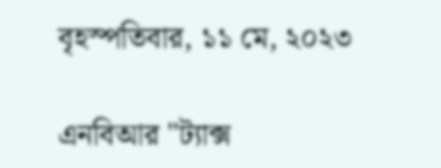বৃহস্পতিবার, ১১ মে, ২০২৩

এনবিআর "ট্যাক্স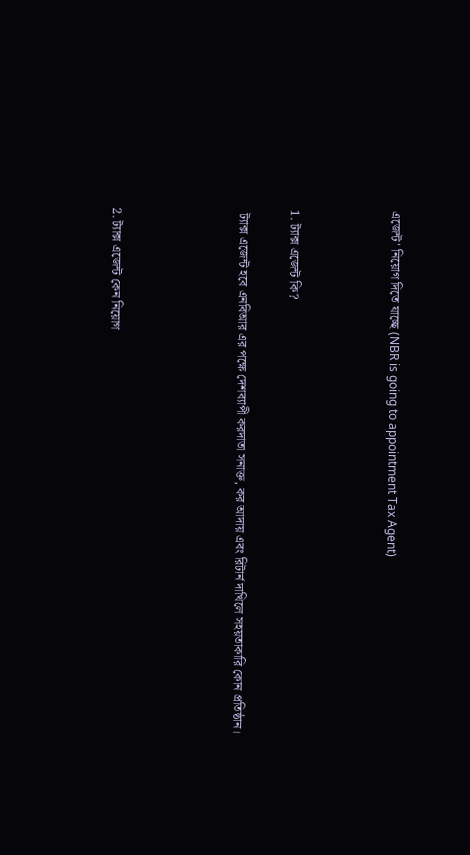এজেন্ট' নিয়োগ দিতে যাচ্ছে (NBR is going to appointment Tax Agent)



1. ট্যাক্স এজেন্ট কি?

 ট্যাক্স এজেন্ট হবে এনবিআর এর পক্ষে দেশব্যাপী করদাতা সনাক্ত, কর আদায় এবং রিটার্ন দাখিলে সহয়তাকারি কোন প্রতিষ্ঠান।




2. ট্যাক্স এজেন্ট কেন নিয়োগ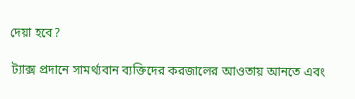দেয়া হবে?

 ট্যাক্স প্রদানে সামর্থ্যবান ব্যক্তিদের করজালের আওতায় আনতে এবং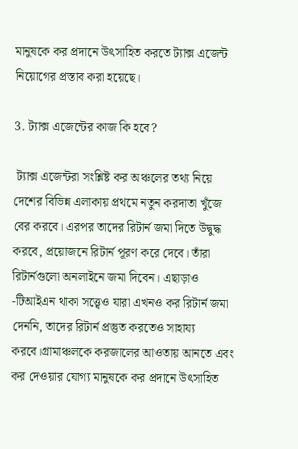মানুষকে কর প্রদানে উৎসাহিত করতে ট্যাক্স এজেন্ট নিয়োগের প্রস্তাব করা হয়েছে।

3. ট্যাক্স এজেন্টের কাজ কি হবে?

 ট্যাক্স এজেন্টরা সংশ্লিষ্ট কর অঞ্চলের তথ্য নিয়ে দেশের বিভিন্ন এলাকায় প্রথমে নতুন করদাতা খুঁজে বের করবে। এরপর তাদের রিটার্ন জমা দিতে উদ্বুদ্ধ করবে, প্রয়োজনে রিটার্ন পূরণ করে দেবে। তাঁরা রিটার্নগুলো অনলাইনে জমা দিবেন। এছাড়াও -টিআইএন থাকা সত্ত্বেও যারা এখনও কর রিটার্ন জমা দেননি, তাদের রিটার্ন প্রস্তুত করতেও সাহায্য করবে।গ্রামাঞ্চলকে করজালের আওতায় আনতে এবং কর দেওয়ার যোগ্য মানুষকে কর প্রদানে উৎসাহিত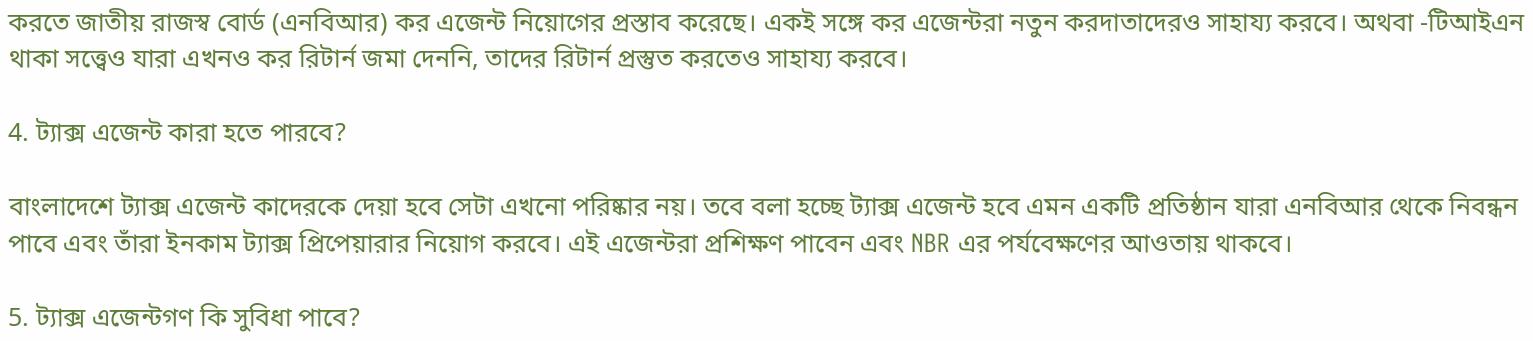করতে জাতীয় রাজস্ব বোর্ড (এনবিআর) কর এজেন্ট নিয়োগের প্রস্তাব করেছে। একই সঙ্গে কর এজেন্টরা নতুন করদাতাদেরও সাহায্য করবে। অথবা -টিআইএন থাকা সত্ত্বেও যারা এখনও কর রিটার্ন জমা দেননি, তাদের রিটার্ন প্রস্তুত করতেও সাহায্য করবে।

4. ট্যাক্স এজেন্ট কারা হতে পারবে?

বাংলাদেশে ট্যাক্স এজেন্ট কাদেরকে দেয়া হবে সেটা এখনো পরিষ্কার নয়। তবে বলা হচ্ছে ট্যাক্স এজেন্ট হবে এমন একটি প্রতিষ্ঠান যারা এনবিআর থেকে নিবন্ধন পাবে এবং তাঁরা ইনকাম ট্যাক্স প্রিপেয়ারার নিয়োগ করবে। এই এজেন্টরা প্রশিক্ষণ পাবেন এবং NBR এর পর্যবেক্ষণের আওতায় থাকবে।

5. ট্যাক্স এজেন্টগণ কি সুবিধা পাবে?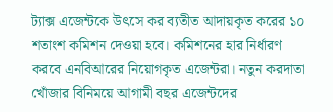ট্যাক্স এজেন্টকে উৎসে কর ব্যতীত আদায়কৃত করের ১০ শতাংশ কমিশন দেওয়া হবে। কমিশনের হার নির্ধারণ করবে এনবিআরের নিয়োগকৃত এজেন্টরা। নতুন করদাতা খোঁজার বিনিময়ে আগামী বছর এজেন্টদের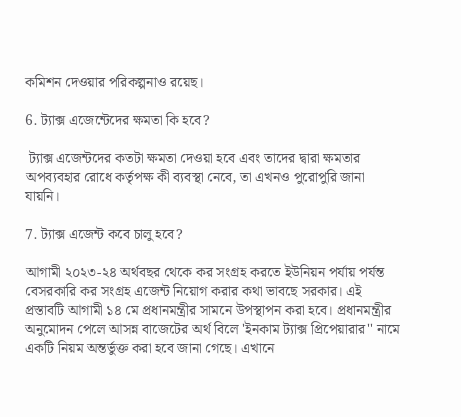কমিশন দেওয়ার পরিকল্পনাও রয়েছ।

6. ট্যাক্স এজেন্টেদের ক্ষমতা কি হবে?

 ট্যাক্স এজেন্টদের কতটা ক্ষমতা দেওয়া হবে এবং তাদের দ্বারা ক্ষমতার অপব্যবহার রোধে কর্তৃপক্ষ কী ব্যবস্থা নেবে, তা এখনও পুরোপুরি জানা যায়নি।

7. ট্যাক্স এজেন্ট কবে চালু হবে?

আগামী ২০২৩-২৪ অর্থবছর থেকে কর সংগ্রহ করতে ইউনিয়ন পর্যায় পর্যন্ত বেসরকারি কর সংগ্রহ এজেন্ট নিয়োগ করার কথা ভাবছে সরকার। এই প্রস্তাবটি আগামী ১৪ মে প্রধানমন্ত্রীর সামনে উপস্থাপন করা হবে। প্রধানমন্ত্রীর অনুমোদন পেলে আসন্ন বাজেটের অর্থ বিলে 'ইনকাম ট্যাক্স প্রিপেয়ারার'' নামে একটি নিয়ম অন্তর্ভুক্ত করা হবে জানা গেছে। এখানে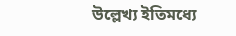উল্লেখ্য ইতিমধ্যে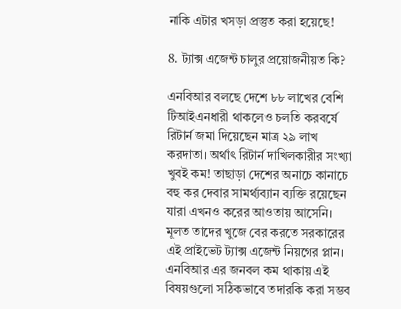নাকি এটার খসড়া প্রস্তুত করা হয়েছে!

8. ট্যাক্স এজেন্ট চালুর প্রয়োজনীয়ত কি?

এনবিআর বলছে দেশে ৮৮ লাখের বেশি টিআইএনধারী থাকলেও চলতি করবর্ষে রিটার্ন জমা দিয়েছেন মাত্র ২৯ লাখ করদাতা। অর্থাৎ রিটার্ন দাখিলকারীর সংখ্যা খুবই কম! তাছাড়া দেশের অনাচে কানাচে বহু কর দেবার সামর্থ্যব্যান ব্যক্তি রয়েছেন যারা এখনও করের আওতায় আসেনি। মূলত তাদের খুজে বের করতে সরকারের এই প্রাইভেট ট্যাক্স এজেন্ট নিয়গের প্লান। এনবিআর এর জনবল কম থাকায় এই বিষয়গুলো সঠিকভাবে তদারকি করা সম্ভব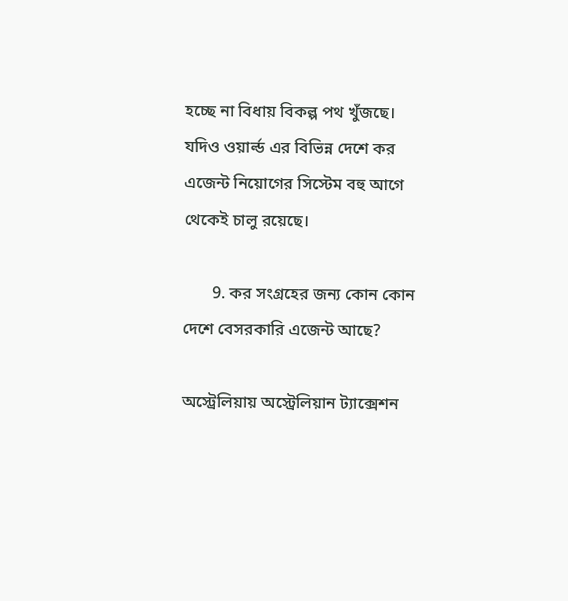হচ্ছে না বিধায় বিকল্প পথ খুঁজছে। যদিও ওয়ার্ল্ড এর বিভিন্ন দেশে কর এজেন্ট নিয়োগের সিস্টেম বহু আগে থেকেই চালু রয়েছে।

       9. কর সংগ্রহের জন্য কোন কোন দেশে বেসরকারি এজেন্ট আছে?

অস্ট্রেলিয়ায় অস্ট্রেলিয়ান ট্যাক্সেশন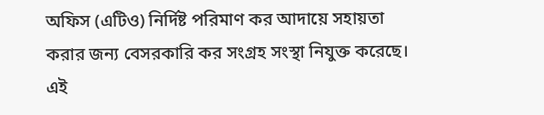অফিস (এটিও) নির্দিষ্ট পরিমাণ কর আদায়ে সহায়তা করার জন্য বেসরকারি কর সংগ্রহ সংস্থা নিযুক্ত করেছে। এই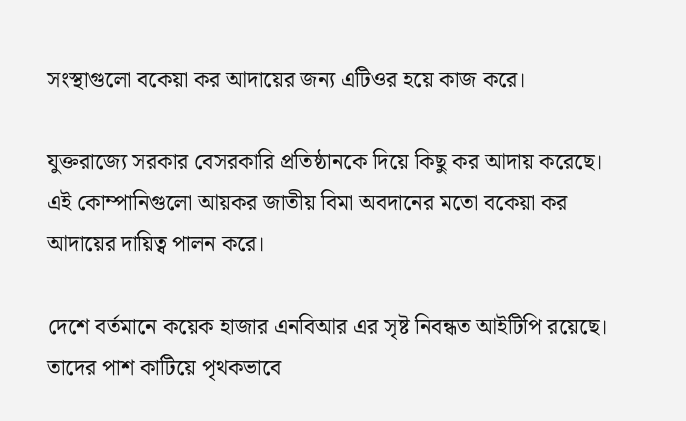সংস্থাগুলো বকেয়া কর আদায়ের জন্য এটিওর হয়ে কাজ করে।

যুক্তরাজ্যে সরকার বেসরকারি প্রতিষ্ঠানকে দিয়ে কিছু কর আদায় করেছে। এই কোম্পানিগুলো আয়কর জাতীয় বিমা অবদানের মতো বকেয়া কর আদায়ের দায়িত্ব পালন করে।

দেশে বর্তমানে কয়েক হাজার এনবিআর এর সৃষ্ট নিবন্ধত আইটিপি রয়েছে। তাদের পাশ কাটিয়ে পৃথকভাবে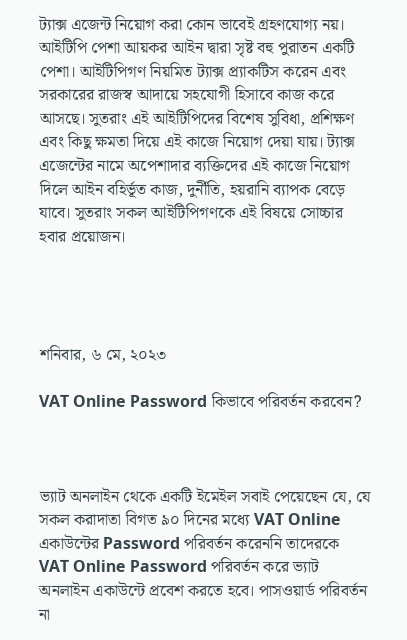ট্যাক্স এজেন্ট নিয়োগ করা কোন ভাবেই গ্রহণযোগ্য নয়। আইটিপি পেশা আয়কর আইন দ্বারা সৃষ্ট বহু পুরাতন একটি পেশা। আইটিপিগণ নিয়মিত ট্যাক্স প্র্যাকটিস করেন এবং সরকারের রাজস্ব আদায়ে সহযোগী হিসাবে কাজ করে আসছে। সুতরাং এই আইটিপিদের বিশেষ সুবিধা, প্রশিক্ষণ এবং কিছু ক্ষমতা দিয়ে এই কাজে নিয়োগ দেয়া যায়। ট্যাক্স এজেন্টের নামে অপেশাদার ব্যক্তিদের এই কাজে নিয়োগ দিলে আইন বহির্ভূত কাজ, দুর্নীতি, হয়রানি ব্যাপক বেড়ে যাবে। সুতরাং সকল আইটিপিগণকে এই বিষয়ে সোচ্চার হবার প্রয়োজন।




শনিবার, ৬ মে, ২০২৩

VAT Online Password কিভাবে পরিবর্তন করবেন?



ভ্যাট অনলাইন থেকে একটি ইমেইল সবাই পেয়েছেন যে, যে সকল করাদাতা বিগত ৯০ দিনের মধ্যে VAT Online একাউন্টের Password পরিবর্তন করেননি তাদেরকে VAT Online Password পরিবর্তন করে ভ্যাট অনলাইন একাউন্টে প্রবেশ করতে হবে। পাসওয়ার্ড পরিবর্তন না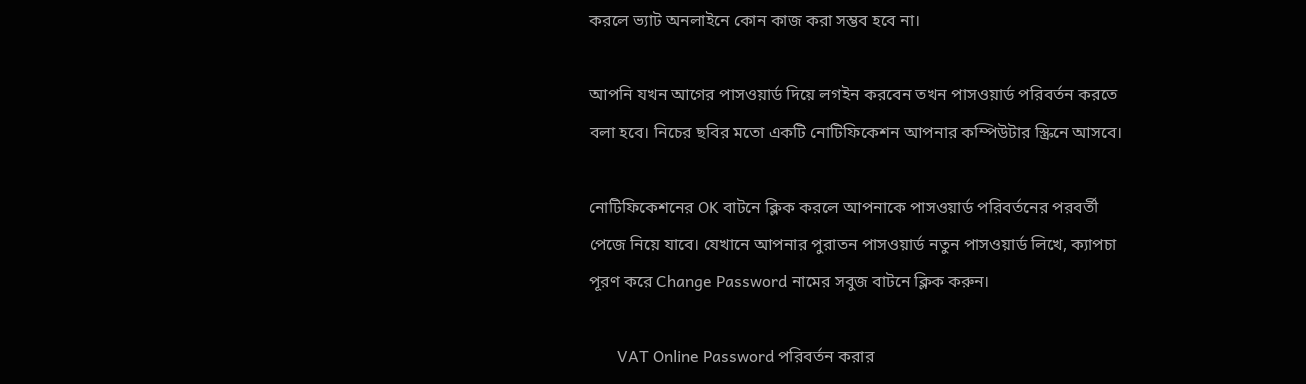করলে ভ্যাট অনলাইনে কোন কাজ করা সম্ভব হবে না।

আপনি যখন আগের পাসওয়ার্ড দিয়ে লগইন করবেন তখন পাসওয়ার্ড পরিবর্তন করতে বলা হবে। নিচের ছবির মতো একটি নোটিফিকেশন আপনার কম্পিউটার স্ক্রিনে আসবে।

নোটিফিকেশনের OK বাটনে ক্লিক করলে আপনাকে পাসওয়ার্ড পরিবর্তনের পরবর্তী পেজে নিয়ে যাবে। যেখানে আপনার পুরাতন পাসওয়ার্ড নতুন পাসওয়ার্ড লিখে, ক্যাপচা পূরণ করে Change Password নামের সবুজ বাটনে ক্লিক করুন।

       VAT Online Password পরিবর্তন করার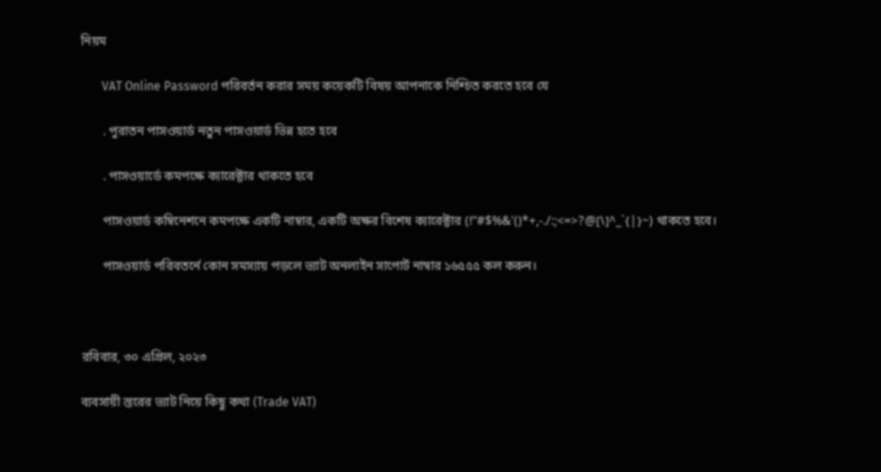নিয়ম

       VAT Online Password পরিবর্তন করার সময় কয়েকটি বিষয় আপনাকে নিশ্চিত করতে হবে যে

       . পুরাতন পাসওয়ার্ড নতুন পাসওয়ার্ড ভিন্ন হতে হবে

       . পাসওয়ার্ডে কমপক্ষে ক্যারেক্টার থাকতে হবে

       পাসওয়ার্ড কম্বিনেশনে কমপক্ষে একটি নাম্বার, একটি অক্ষর বিশেষ ক্যারেক্টার (!”#$%&'()*+,-./:;<=>?@[\]^_`{|}~) থাকতে হবে।

       পাসওয়ার্ড পরিবতর্নে কোন সমস্যায় পড়লে ভ্যাট অনলাইন সাপোর্ট নাম্বার ১৬৫৫৫ কল করুন।



রবিবার, ৩০ এপ্রিল, ২০২৩

ব্যবসায়ী স্তরের ভ্যাট নিয়ে কিছু কথা (Trade VAT)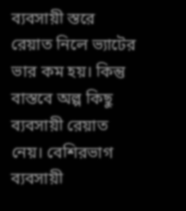ব্যবসায়ী স্তরে রেয়াত নিলে ভ্যাটের ভার কম হয়। কিন্তু বাস্তবে অল্প কিছু ব্যবসায়ী রেয়াত নেয়। বেশিরভাগ ব্যবসায়ী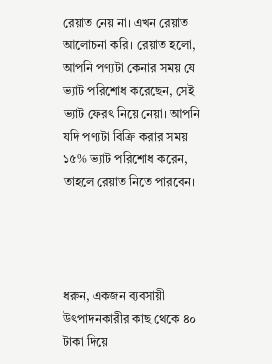রেয়াত নেয় না। এখন রেয়াত আলোচনা করি। রেয়াত হলো, আপনি পণ্যটা কেনার সময় যে ভ্যাট পরিশোধ করেছেন, সেই ভ্যাট ফেরৎ নিয়ে নেয়া। আপনি যদি পণ্যটা বিক্রি করার সময় ১৫% ভ্যাট পরিশোধ করেন, তাহলে রেয়াত নিতে পারবেন।




ধরুন, একজন ব্যবসায়ী উৎপাদনকারীর কাছ থেকে ৪০ টাকা দিয়ে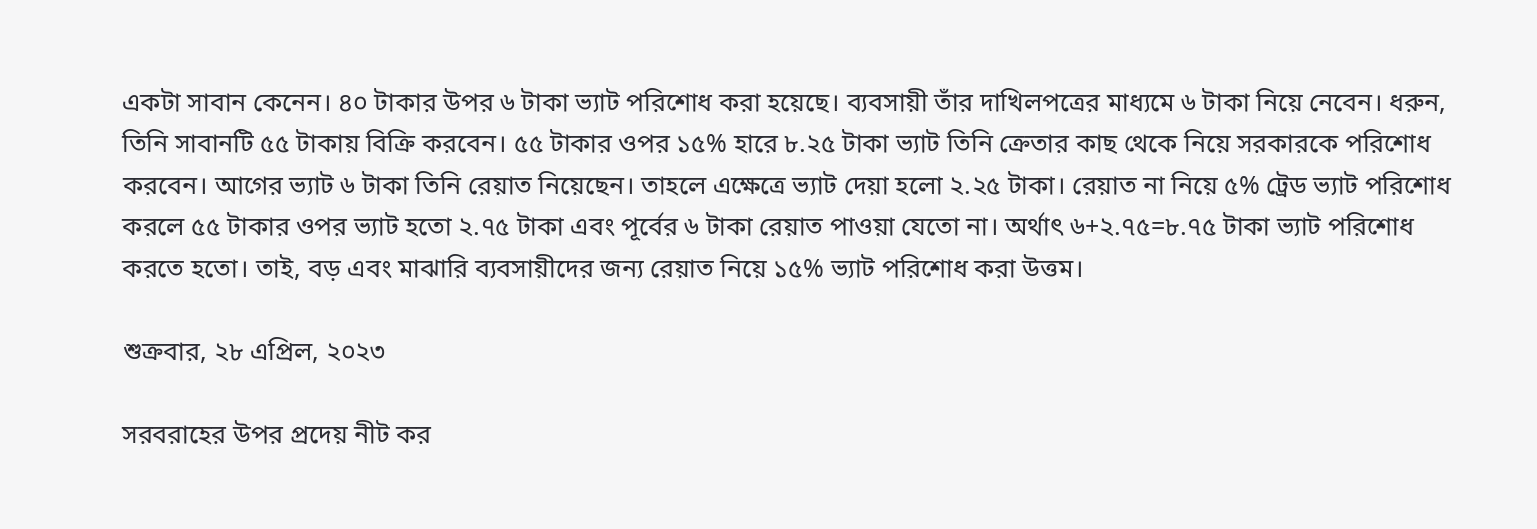একটা সাবান কেনেন। ৪০ টাকার উপর ৬ টাকা ভ্যাট পরিশোধ করা হয়েছে। ব্যবসায়ী তাঁর দাখিলপত্রের মাধ্যমে ৬ টাকা নিয়ে নেবেন। ধরুন, তিনি সাবানটি ৫৫ টাকায় বিক্রি করবেন। ৫৫ টাকার ওপর ১৫% হারে ৮.২৫ টাকা ভ্যাট তিনি ক্রেতার কাছ থেকে নিয়ে সরকারকে পরিশোধ করবেন। আগের ভ্যাট ৬ টাকা তিনি রেয়াত নিয়েছেন। তাহলে এক্ষেত্রে ভ্যাট দেয়া হলো ২.২৫ টাকা। রেয়াত না নিয়ে ৫% ট্রেড ভ্যাট পরিশোধ করলে ৫৫ টাকার ওপর ভ্যাট হতো ২.৭৫ টাকা এবং পূর্বের ৬ টাকা রেয়াত পাওয়া যেতো না। অর্থাৎ ৬+২.৭৫=৮.৭৫ টাকা ভ্যাট পরিশোধ করতে হতো। তাই, বড় এবং মাঝারি ব্যবসায়ীদের জন্য রেয়াত নিয়ে ১৫% ভ্যাট পরিশোধ করা উত্তম।

শুক্রবার, ২৮ এপ্রিল, ২০২৩

সরবরাহের উপর প্রদেয় নীট কর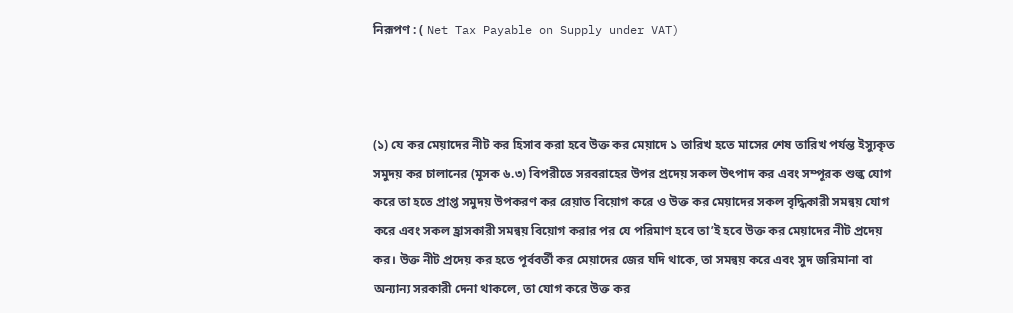নিরূপণ : ( Net Tax Payable on Supply under VAT)



(১) যে কর মেয়াদের নীট কর হিসাব করা হবে উক্ত কর মেয়াদে ১ তারিখ হতে মাসের শেষ তারিখ পর্যন্ত ইস্যুকৃত সমুদয় কর চালানের (মূসক ৬.৩) বিপরীতে সরবরাহের উপর প্রদেয় সকল উৎপাদ কর এবং সম্পূরক শুল্ক যোগ করে তা হতে প্রাপ্ত সমুদয় উপকরণ কর রেয়াত বিয়োগ করে ও উক্ত কর মেয়াদের সকল বৃদ্ধিকারী সমন্বয় যোগ করে এবং সকল হ্রাসকারী সমন্বয় বিয়োগ করার পর যে পরিমাণ হবে তা’ই হবে উক্ত কর মেয়াদের নীট প্রদেয় কর। উক্ত নীট প্রদেয় কর হতে পূর্ববর্তী কর মেয়াদের জের যদি থাকে, তা সমন্বয় করে এবং সুদ জরিমানা বা অন্যান্য সরকারী দেনা থাকলে, তা যোগ করে উক্ত কর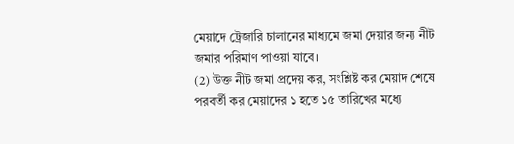মেয়াদে ট্রেজারি চালানের মাধ্যমে জমা দেয়ার জন্য নীট জমার পরিমাণ পাওয়া যাবে।
(2) উক্ত নীট জমা প্রদেয় কর, সংশ্লিষ্ট কর মেয়াদ শেষে পরবর্তী কর মেয়াদের ১ হতে ১৫ তারিখের মধ্যে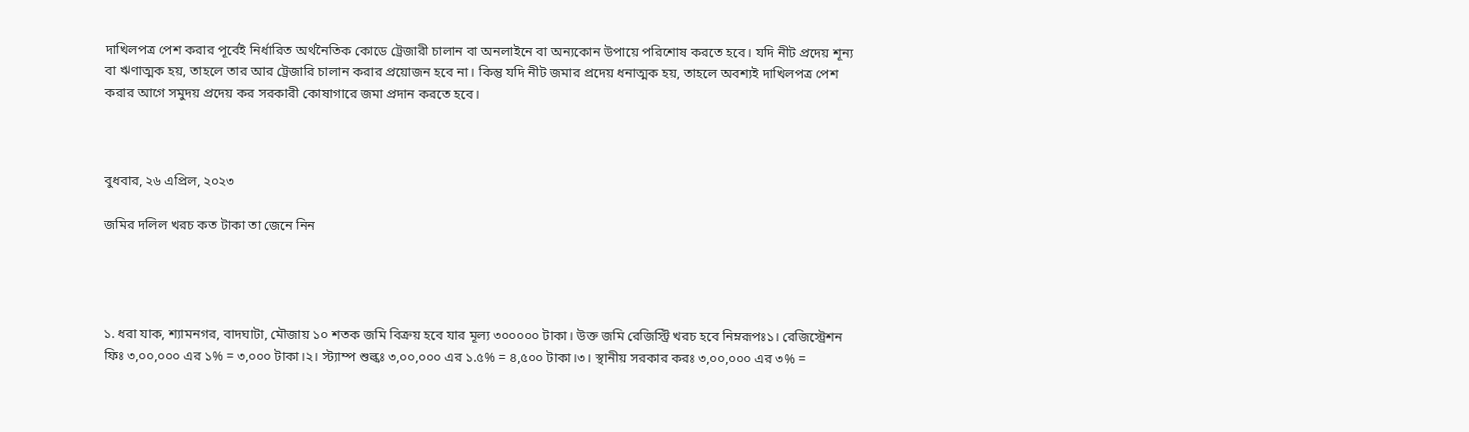দাখিলপত্র পেশ করার পূর্বেই নির্ধারিত অর্থনৈতিক কোডে ট্রেজারী চালান বা অনলাইনে বা অন্যকোন উপায়ে পরিশোষ করতে হবে। যদি নীট প্রদেয় শূন্য বা ঋণাত্মক হয়, তাহলে তার আর ট্রেজারি চালান করার প্রয়োজন হবে না। কিন্তু যদি নীট জমার প্রদেয় ধনাত্মক হয়, তাহলে অবশ্যই দাখিলপত্র পেশ করার আগে সমুদয় প্রদেয় কর সরকারী কোষাগারে জমা প্রদান করতে হবে।



বুধবার, ২৬ এপ্রিল, ২০২৩

জমির দলিল খরচ কত টাকা তা জেনে নিন




১. ধরা যাক, শ্যামনগর, বাদঘাটা, মৌজায় ১০ শতক জমি বিক্রয় হবে যার মূল্য ৩০০০০০ টাকা। উক্ত জমি রেজিস্ট্রি খরচ হবে নিম্নরূপঃ১। রেজিস্ট্রেশন ফিঃ ৩,০০,০০০ এর ১% = ৩,০০০ টাকা।২। স্ট্যাম্প শুল্কঃ ৩,০০,০০০ এর ১.৫% = ৪,৫০০ টাকা।৩। স্থানীয় সরকার করঃ ৩,০০,০০০ এর ৩% =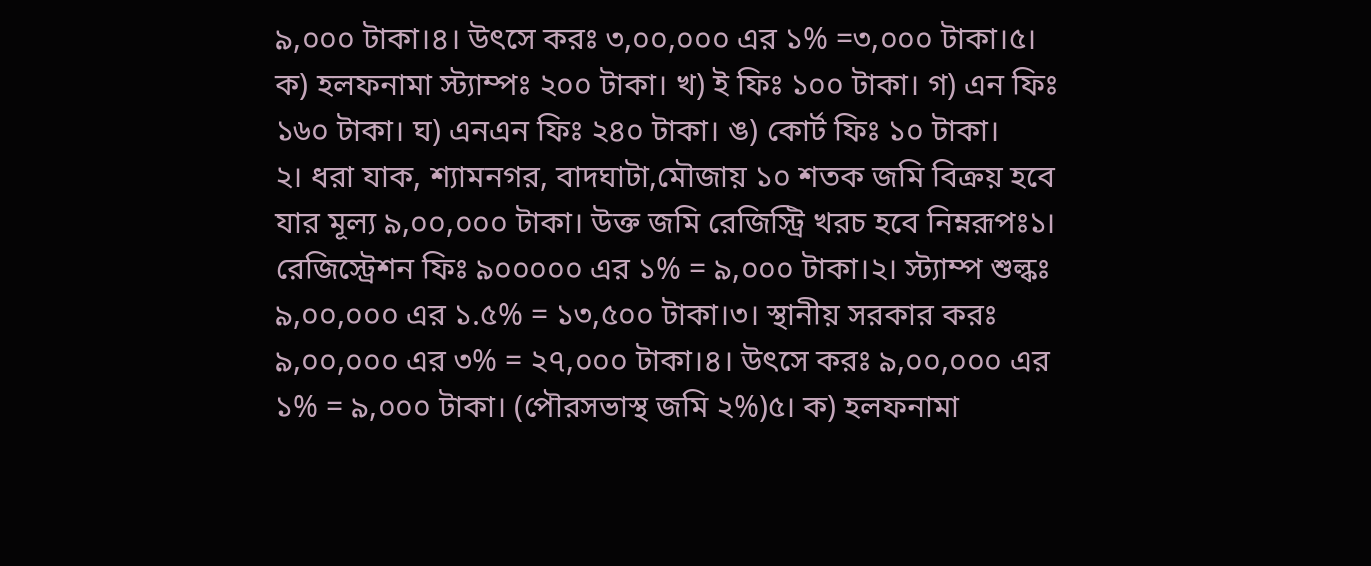৯,০০০ টাকা।৪। উৎসে করঃ ৩,০০,০০০ এর ১% =৩,০০০ টাকা।৫। ক) হলফনামা স্ট্যাম্পঃ ২০০ টাকা। খ) ই ফিঃ ১০০ টাকা। গ) এন ফিঃ ১৬০ টাকা। ঘ) এনএন ফিঃ ২৪০ টাকা। ঙ) কোর্ট ফিঃ ১০ টাকা।
২। ধরা যাক, শ্যামনগর, বাদঘাটা,মৌজায় ১০ শতক জমি বিক্রয় হবে যার মূল্য ৯,০০,০০০ টাকা। উক্ত জমি রেজিস্ট্রি খরচ হবে নিম্নরূপঃ১। রেজিস্ট্রেশন ফিঃ ৯০০০০০ এর ১% = ৯,০০০ টাকা।২। স্ট্যাম্প শুল্কঃ ৯,০০,০০০ এর ১.৫% = ১৩,৫০০ টাকা।৩। স্থানীয় সরকার করঃ ৯,০০,০০০ এর ৩% = ২৭,০০০ টাকা।৪। উৎসে করঃ ৯,০০,০০০ এর ১% = ৯,০০০ টাকা। (পৌরসভাস্থ জমি ২%)৫। ক) হলফনামা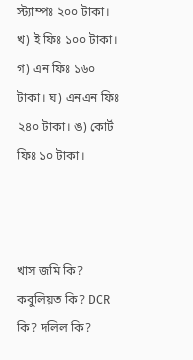স্ট্যাম্পঃ ২০০ টাকা। খ) ই ফিঃ ১০০ টাকা। গ) এন ফিঃ ১৬০ টাকা। ঘ) এনএন ফিঃ ২৪০ টাকা। ঙ) কোর্ট ফিঃ ১০ টাকা।



খাস জমি কি? কবুলিয়ত কি? DCR কি? দলিল কি?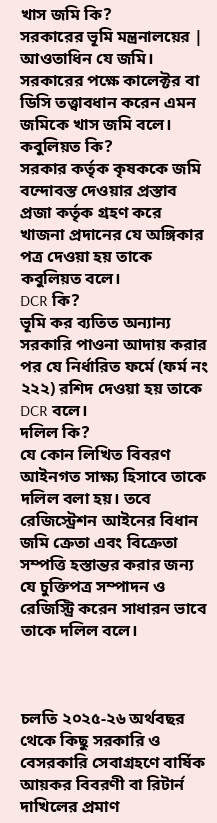খাস জমি কি?
সরকারের ভূমি মন্ত্রনালয়ের | আওতাধিন যে জমি। সরকারের পক্ষে কালেক্টর বা ডিসি তত্ত্বাবধান করেন এমন জমিকে খাস জমি বলে।
কবুলিয়ত কি?
সরকার কর্তৃক কৃষককে জমি বন্দোবস্ত দেওয়ার প্রস্তাব প্রজা কর্তৃক গ্রহণ করে খাজনা প্রদানের যে অঙ্গিকার পত্র দেওয়া হয় তাকে কবুলিয়ত বলে।
DCR কি?
ভূমি কর ব্যতিত অন্যান্য সরকারি পাওনা আদায় করার পর যে নির্ধারিত ফর্মে (ফর্ম নং ২২২) রশিদ দেওয়া হয় তাকে DCR বলে।
দলিল কি?
যে কোন লিখিত বিবরণ আইনগত সাক্ষ্য হিসাবে তাকে দলিল বলা হয়। তবে রেজিস্ট্রেশন আইনের বিধান জমি ক্রেতা এবং বিক্রেতা সম্পত্তি হস্তান্তর করার জন্য যে চুক্তিপত্র সম্পাদন ও রেজিস্ট্রি করেন সাধারন ভাবে তাকে দলিল বলে।



চলতি ২০২৫-২৬ অর্থবছর থেকে কিছু সরকারি ও বেসরকারি সেবাগ্রহণে বার্ষিক আয়কর বিবরণী বা রিটার্ন দাখিলের প্রমাণ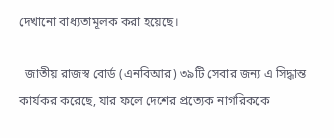দেখানো বাধ্যতামূলক করা হয়েছে।

  জাতীয় রাজস্ব বোর্ড (এনবিআর) ৩৯টি সেবার জন্য এ সিদ্ধান্ত কার্যকর করেছে, যার ফলে দেশের প্রত্যেক নাগরিককে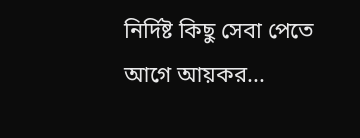নির্দিষ্ট কিছু সেবা পেতে আগে আয়কর...